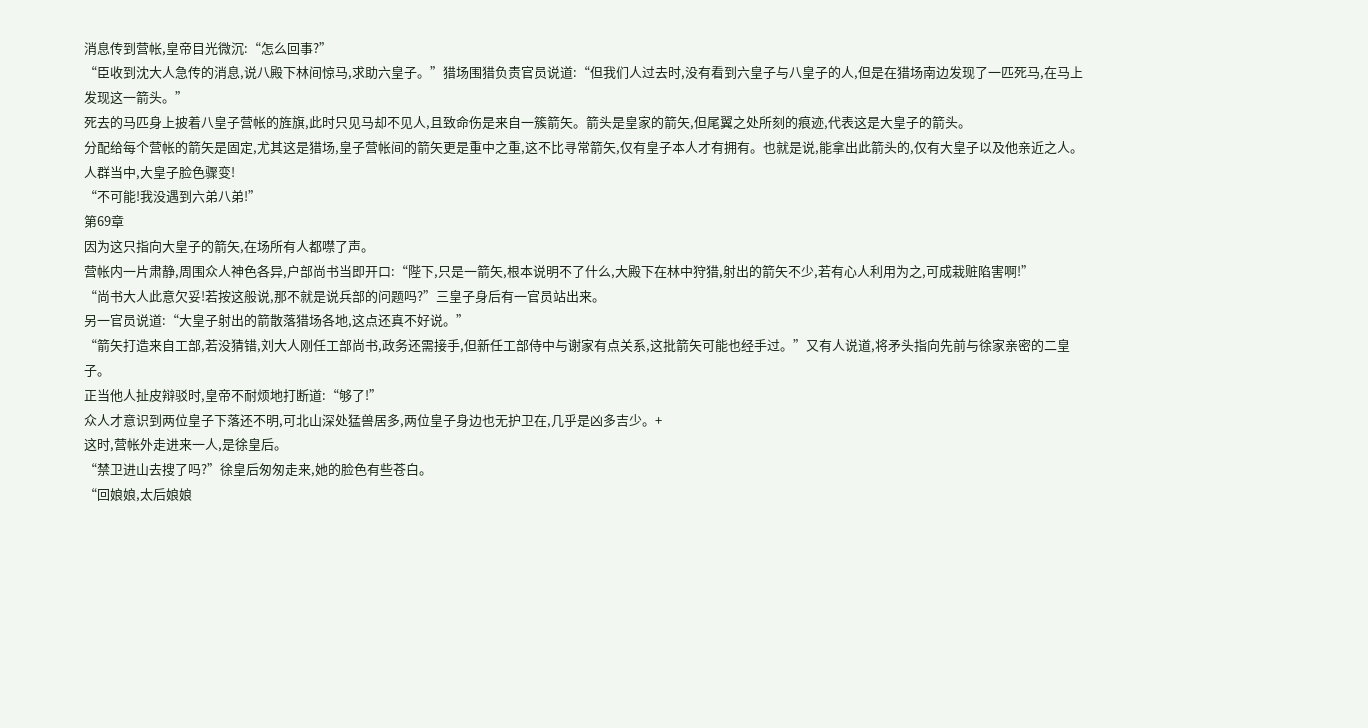消息传到营帐,皇帝目光微沉:“怎么回事?”
“臣收到沈大人急传的消息,说八殿下林间惊马,求助六皇子。”猎场围猎负责官员说道:“但我们人过去时,没有看到六皇子与八皇子的人,但是在猎场南边发现了一匹死马,在马上发现这一箭头。”
死去的马匹身上披着八皇子营帐的旌旗,此时只见马却不见人,且致命伤是来自一簇箭矢。箭头是皇家的箭矢,但尾翼之处所刻的痕迹,代表这是大皇子的箭头。
分配给每个营帐的箭矢是固定,尤其这是猎场,皇子营帐间的箭矢更是重中之重,这不比寻常箭矢,仅有皇子本人才有拥有。也就是说,能拿出此箭头的,仅有大皇子以及他亲近之人。
人群当中,大皇子脸色骤变!
“不可能!我没遇到六弟八弟!”
第69章
因为这只指向大皇子的箭矢,在场所有人都噤了声。
营帐内一片肃静,周围众人神色各异,户部尚书当即开口:“陛下,只是一箭矢,根本说明不了什么,大殿下在林中狩猎,射出的箭矢不少,若有心人利用为之,可成栽赃陷害啊!”
“尚书大人此意欠妥!若按这般说,那不就是说兵部的问题吗?”三皇子身后有一官员站出来。
另一官员说道:“大皇子射出的箭散落猎场各地,这点还真不好说。”
“箭矢打造来自工部,若没猜错,刘大人刚任工部尚书,政务还需接手,但新任工部侍中与谢家有点关系,这批箭矢可能也经手过。”又有人说道,将矛头指向先前与徐家亲密的二皇子。
正当他人扯皮辩驳时,皇帝不耐烦地打断道:“够了!”
众人才意识到两位皇子下落还不明,可北山深处猛兽居多,两位皇子身边也无护卫在,几乎是凶多吉少。+
这时,营帐外走进来一人,是徐皇后。
“禁卫进山去搜了吗?”徐皇后匆匆走来,她的脸色有些苍白。
“回娘娘,太后娘娘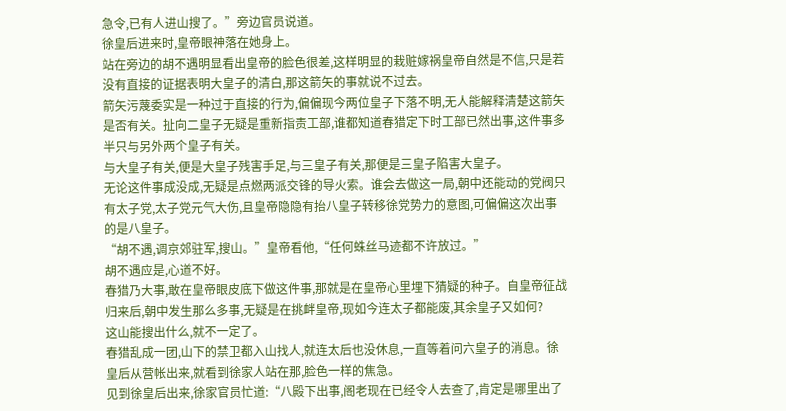急令,已有人进山搜了。”旁边官员说道。
徐皇后进来时,皇帝眼神落在她身上。
站在旁边的胡不遇明显看出皇帝的脸色很差,这样明显的栽赃嫁祸皇帝自然是不信,只是若没有直接的证据表明大皇子的清白,那这箭矢的事就说不过去。
箭矢污蔑委实是一种过于直接的行为,偏偏现今两位皇子下落不明,无人能解释清楚这箭矢是否有关。扯向二皇子无疑是重新指责工部,谁都知道春猎定下时工部已然出事,这件事多半只与另外两个皇子有关。
与大皇子有关,便是大皇子残害手足,与三皇子有关,那便是三皇子陷害大皇子。
无论这件事成没成,无疑是点燃两派交锋的导火索。谁会去做这一局,朝中还能动的党阀只有太子党,太子党元气大伤,且皇帝隐隐有抬八皇子转移徐党势力的意图,可偏偏这次出事的是八皇子。
“胡不遇,调京郊驻军,搜山。”皇帝看他,“任何蛛丝马迹都不许放过。”
胡不遇应是,心道不好。
春猎乃大事,敢在皇帝眼皮底下做这件事,那就是在皇帝心里埋下猜疑的种子。自皇帝征战归来后,朝中发生那么多事,无疑是在挑衅皇帝,现如今连太子都能废,其余皇子又如何?
这山能搜出什么,就不一定了。
春猎乱成一团,山下的禁卫都入山找人,就连太后也没休息,一直等着问六皇子的消息。徐皇后从营帐出来,就看到徐家人站在那,脸色一样的焦急。
见到徐皇后出来,徐家官员忙道:“八殿下出事,阁老现在已经令人去查了,肯定是哪里出了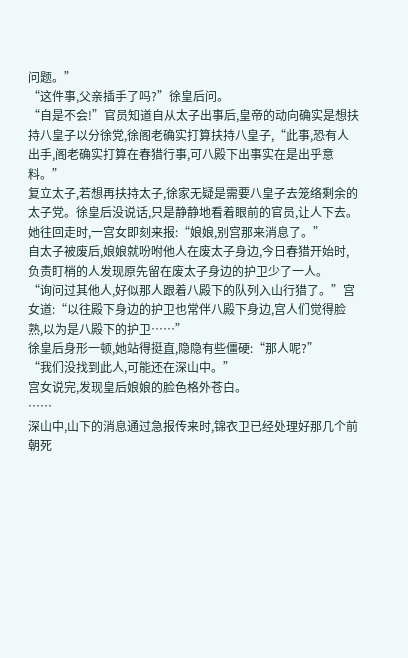问题。”
“这件事,父亲插手了吗?”徐皇后问。
“自是不会!”官员知道自从太子出事后,皇帝的动向确实是想扶持八皇子以分徐党,徐阁老确实打算扶持八皇子,“此事,恐有人出手,阁老确实打算在春猎行事,可八殿下出事实在是出乎意料。”
复立太子,若想再扶持太子,徐家无疑是需要八皇子去笼络剩余的太子党。徐皇后没说话,只是静静地看着眼前的官员,让人下去。
她往回走时,一宫女即刻来报:“娘娘,别宫那来消息了。”
自太子被废后,娘娘就吩咐他人在废太子身边,今日春猎开始时,负责盯梢的人发现原先留在废太子身边的护卫少了一人。
“询问过其他人,好似那人跟着八殿下的队列入山行猎了。”宫女道:“以往殿下身边的护卫也常伴八殿下身边,宫人们觉得脸熟,以为是八殿下的护卫……”
徐皇后身形一顿,她站得挺直,隐隐有些僵硬:“那人呢?”
“我们没找到此人,可能还在深山中。”
宫女说完,发现皇后娘娘的脸色格外苍白。
……
深山中,山下的消息通过急报传来时,锦衣卫已经处理好那几个前朝死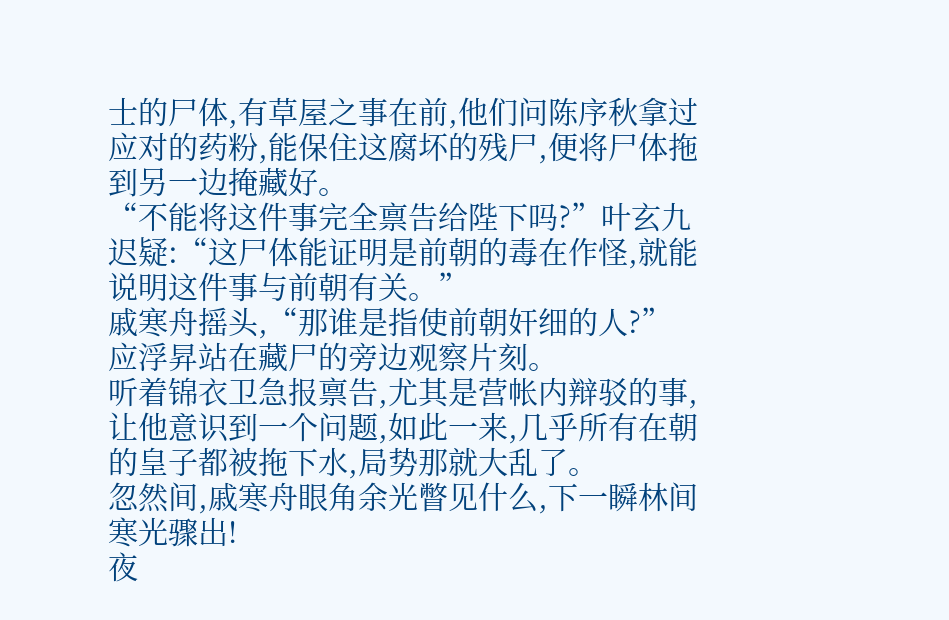士的尸体,有草屋之事在前,他们问陈序秋拿过应对的药粉,能保住这腐坏的残尸,便将尸体拖到另一边掩藏好。
“不能将这件事完全禀告给陛下吗?”叶玄九迟疑:“这尸体能证明是前朝的毒在作怪,就能说明这件事与前朝有关。”
戚寒舟摇头,“那谁是指使前朝奸细的人?”
应浮昇站在藏尸的旁边观察片刻。
听着锦衣卫急报禀告,尤其是营帐内辩驳的事,让他意识到一个问题,如此一来,几乎所有在朝的皇子都被拖下水,局势那就大乱了。
忽然间,戚寒舟眼角余光瞥见什么,下一瞬林间寒光骤出!
夜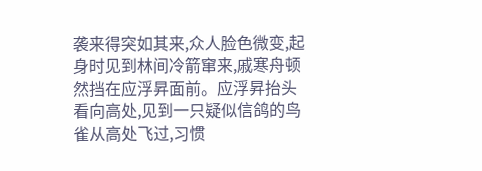袭来得突如其来,众人脸色微变,起身时见到林间冷箭窜来,戚寒舟顿然挡在应浮昇面前。应浮昇抬头看向高处,见到一只疑似信鸽的鸟雀从高处飞过,习惯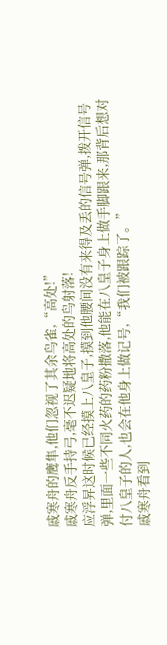戚寒舟的鹰隼,他们忽视了其余鸟雀,“高处!”
戚寒舟反手持弓,毫不迟疑地将高处的鸟射落!
应浮昇这时候已经摸上八皇子,摸到他腰间没有来得及丢的信号弹,拨开信号弹,里面一些不同火药的药粉撒落,他能在八皇子身上做手脚跟来,那背后想对付八皇子的人,也会在他身上做记号,“我们被跟踪了。”
戚寒舟看到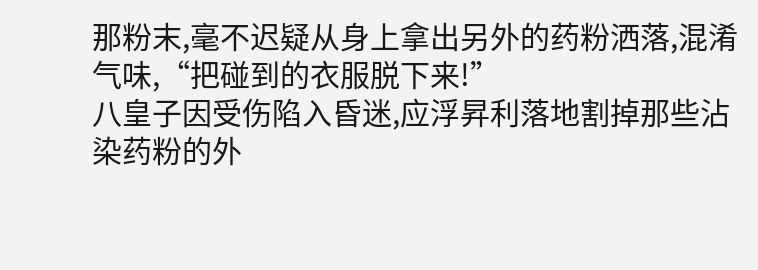那粉末,毫不迟疑从身上拿出另外的药粉洒落,混淆气味,“把碰到的衣服脱下来!”
八皇子因受伤陷入昏迷,应浮昇利落地割掉那些沾染药粉的外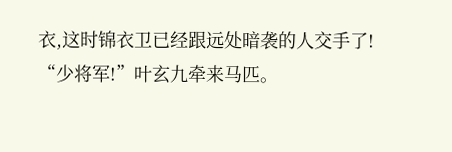衣,这时锦衣卫已经跟远处暗袭的人交手了!
“少将军!”叶玄九牵来马匹。